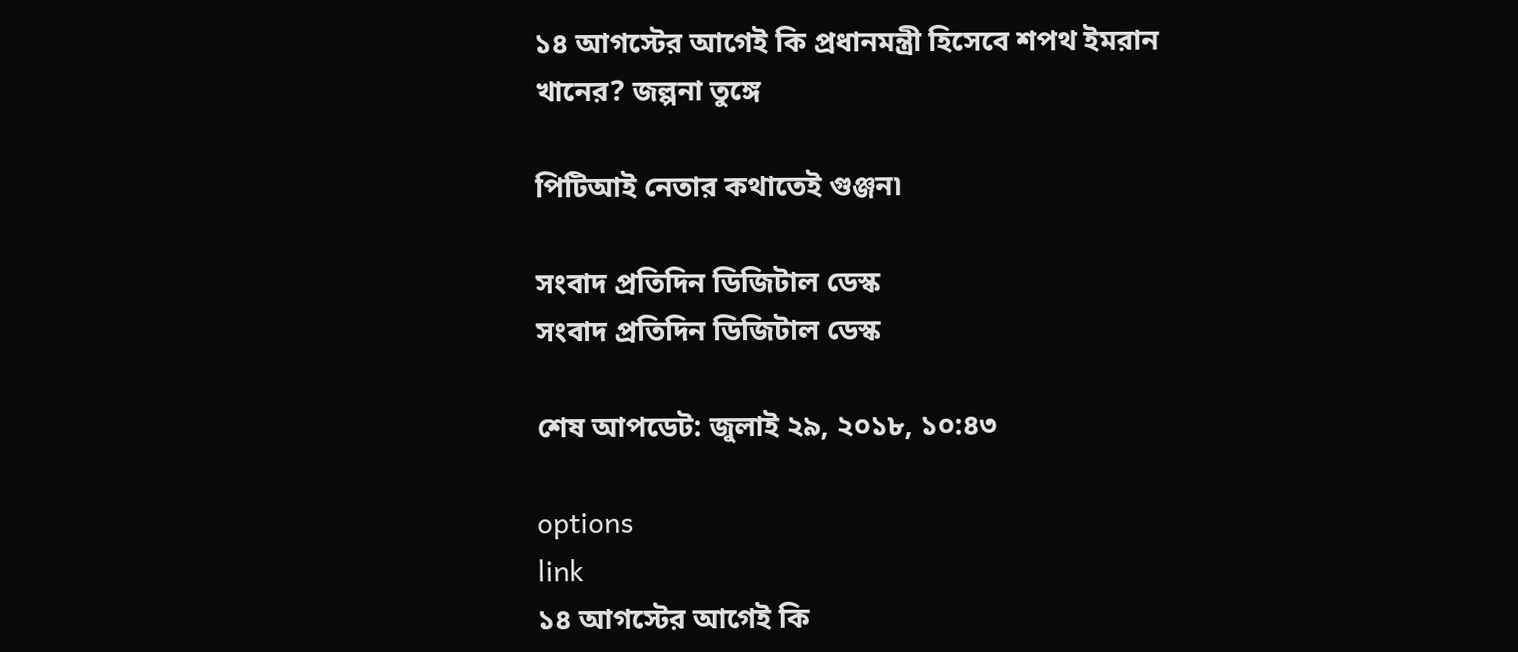১৪ আগস্টের আগেই কি প্রধানমন্ত্রী হিসেবে শপথ ইমরান খানের? জল্পনা তুঙ্গে

পিটিআই নেতার কথাতেই গুঞ্জন৷

সংবাদ প্রতিদিন ডিজিটাল ডেস্ক
সংবাদ প্রতিদিন ডিজিটাল ডেস্ক

শেষ আপডেট: জুলাই ২৯, ২০১৮, ১০:৪৩

options
link
১৪ আগস্টের আগেই কি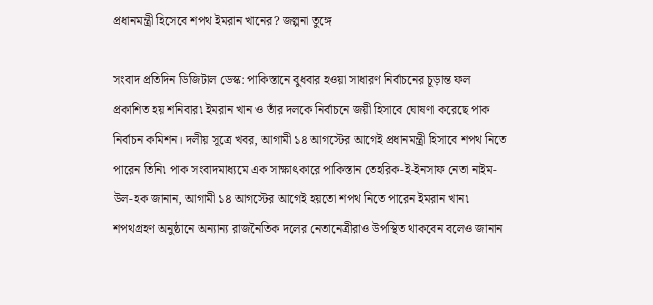প্রধানমন্ত্রী হিসেবে শপথ ইমরান খানের? জল্পনা তুঙ্গে

সংবাদ প্রতিদিন ডিজিটাল ডেস্ক: পাকিস্তানে বুধবার হওয়া সাধারণ নির্বাচনের চূড়ান্ত ফল প্রকাশিত হয় শনিবার৷ ইমরান খান ও তাঁর দলকে নির্বাচনে জয়ী হিসাবে ঘোষণা করেছে পাক নির্বাচন কমিশন। দলীয় সূত্রে খবর, আগামী ১৪ আগস্টের আগেই প্রধানমন্ত্রী হিসাবে শপথ নিতে পারেন তিনি৷ পাক সংবাদমাধ্যমে এক সাক্ষাৎকারে পাকিস্তান তেহরিক-ই-ইনসাফ নেতা নাইম-উল-হক জানান, আগামী ১৪ আগস্টের আগেই হয়তো শপথ নিতে পারেন ইমরান খান৷ শপথগ্রহণ অনুষ্ঠানে অন্যান্য রাজনৈতিক দলের নেতানেত্রীরাও উপস্থিত থাকবেন বলেও জানান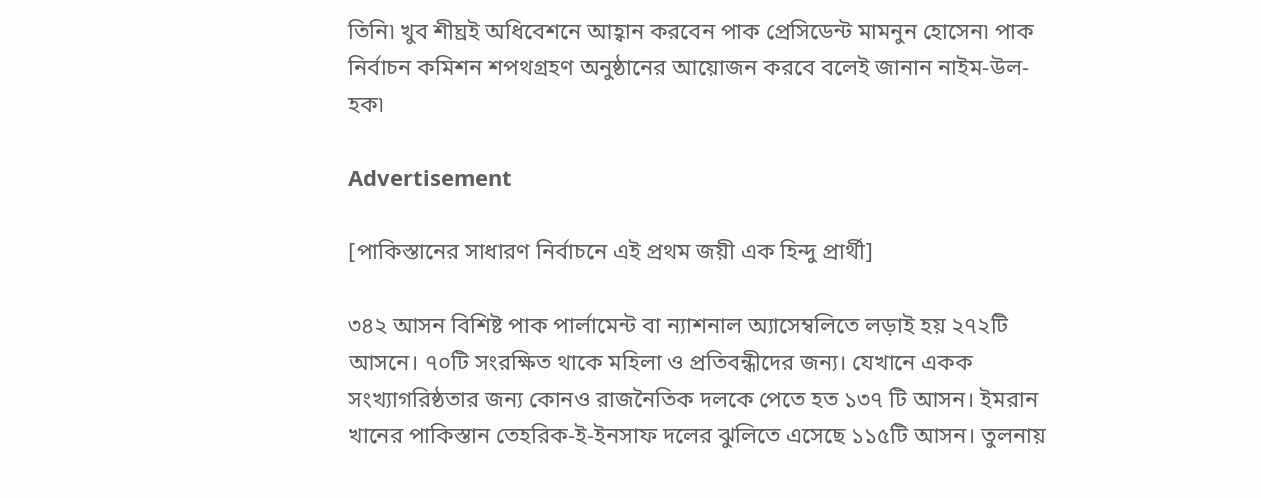তিনি৷ খুব শীঘ্রই অধিবেশনে আহ্বান করবেন পাক প্রেসিডেন্ট মামনুন হোসেন৷ পাক নির্বাচন কমিশন শপথগ্রহণ অনুষ্ঠানের আয়োজন করবে বলেই জানান নাইম-উল-হক৷

Advertisement

[পাকিস্তানের সাধারণ নির্বাচনে এই প্রথম জয়ী এক হিন্দু প্রার্থী]

৩৪২ আসন বিশিষ্ট পাক পার্লামেন্ট বা ন্যাশনাল অ্যাসেম্বলিতে লড়াই হয় ২৭২টি আসনে। ৭০টি সংরক্ষিত থাকে মহিলা ও প্রতিবন্ধীদের জন্য। যেখানে একক সংখ্যাগরিষ্ঠতার জন্য কোনও রাজনৈতিক দলকে পেতে হত ১৩৭ টি আসন। ইমরান খানের পাকিস্তান তেহরিক-ই-ইনসাফ দলের ঝুলিতে এসেছে ১১৫টি আসন। তুলনায়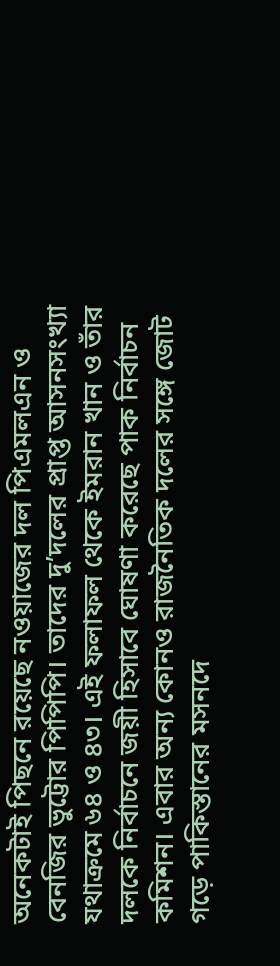অনেকটাই পিছনে রয়েছে নওয়াজের দল পিএমলএন ও বেনজির ভুট্টোর পিপিপি। তাদের দু’দলের প্রাপ্ত আসনসংখ্যা যথাক্রমে ৬৪ ও ৪৩। এই ফলাফল থেকে ইমরান খান ও তাঁর দলকে নির্বাচনে জয়ী হিসাবে ঘোষণা করেছে পাক নির্বাচন কমিশন। এবার অন্য কোনও রাজনৈতিক দলের সঙ্গে জোট গড়ে পাকিস্তানের মসনদে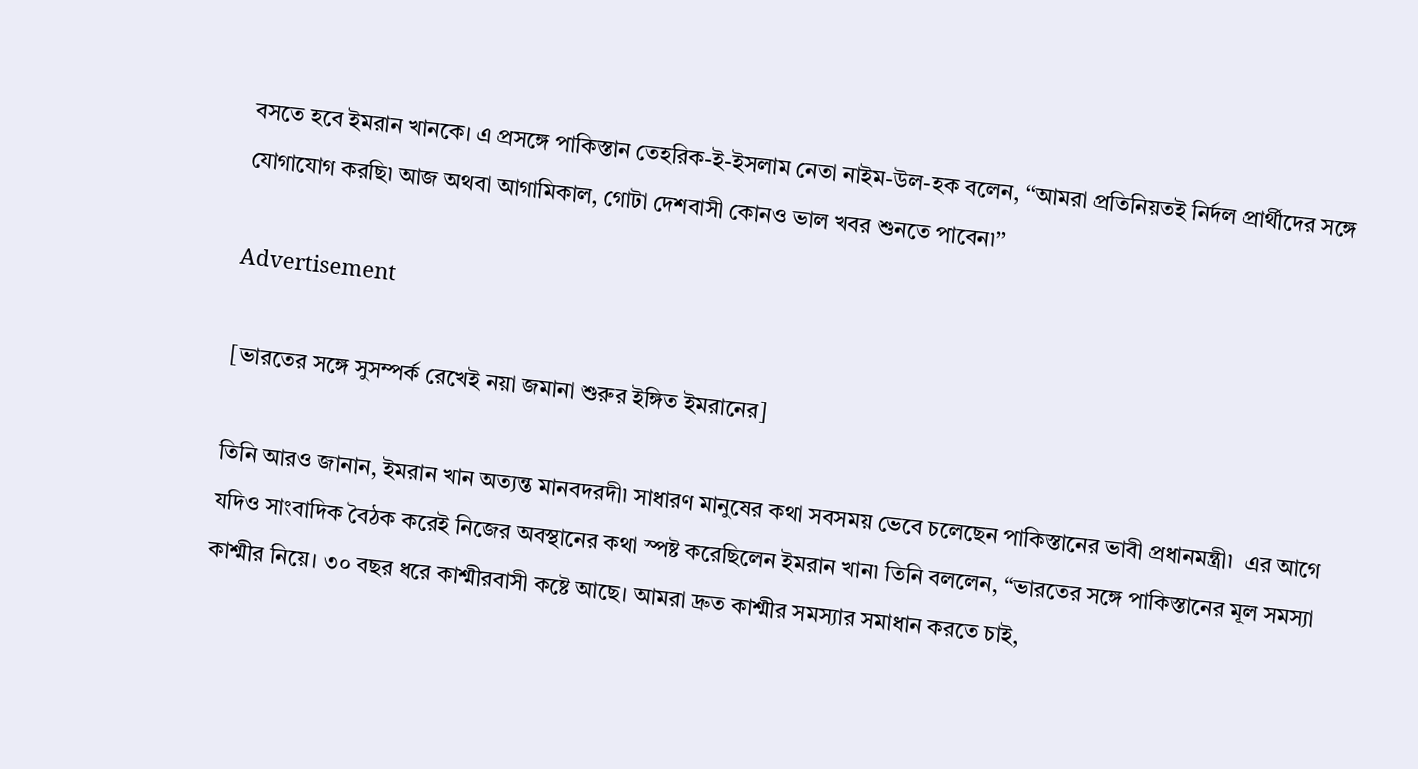বসতে হবে ইমরান খানকে। এ প্রসঙ্গে পাকিস্তান তেহরিক-ই-ইসলাম নেতা নাইম-উল-হক বলেন, ‘‘আমরা প্রতিনিয়তই নির্দল প্রার্থীদের সঙ্গে যোগাযোগ করছি৷ আজ অথবা আগামিকাল, গোটা দেশবাসী কোনও ভাল খবর শুনতে পাবেন৷’’

Advertisement

[ভারতের সঙ্গে সুসম্পর্ক রেখেই নয়া জমানা শুরুর ইঙ্গিত ইমরানের]

তিনি আরও জানান, ইমরান খান অত্যন্ত মানবদরদী৷ সাধারণ মানুষের কথা সবসময় ভেবে চলেছেন পাকিস্তানের ভাবী প্রধানমন্ত্রী৷  এর আগে যদিও সাংবাদিক বৈঠক করেই নিজের অবস্থানের কথা স্পষ্ট করেছিলেন ইমরান খান৷ তিনি বললেন, “ভারতের সঙ্গে পাকিস্তানের মূল সমস্যা কাশ্মীর নিয়ে। ৩০ বছর ধরে কাশ্মীরবাসী কষ্টে আছে। আমরা দ্রুত কাশ্মীর সমস্যার সমাধান করতে চাই,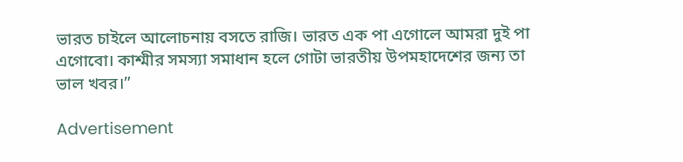ভারত চাইলে আলোচনায় বসতে রাজি। ভারত এক পা এগোলে আমরা দুই পা এগোবো। কাশ্মীর সমস্যা সমাধান হলে গোটা ভারতীয় উপমহাদেশের জন্য তা ভাল খবর।”

Advertisement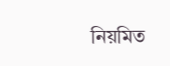নিয়মিত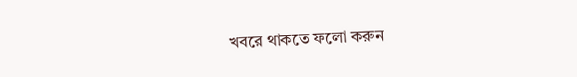খবরে থাকতে ফলো করুন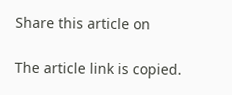Share this article on

The article link is copied.